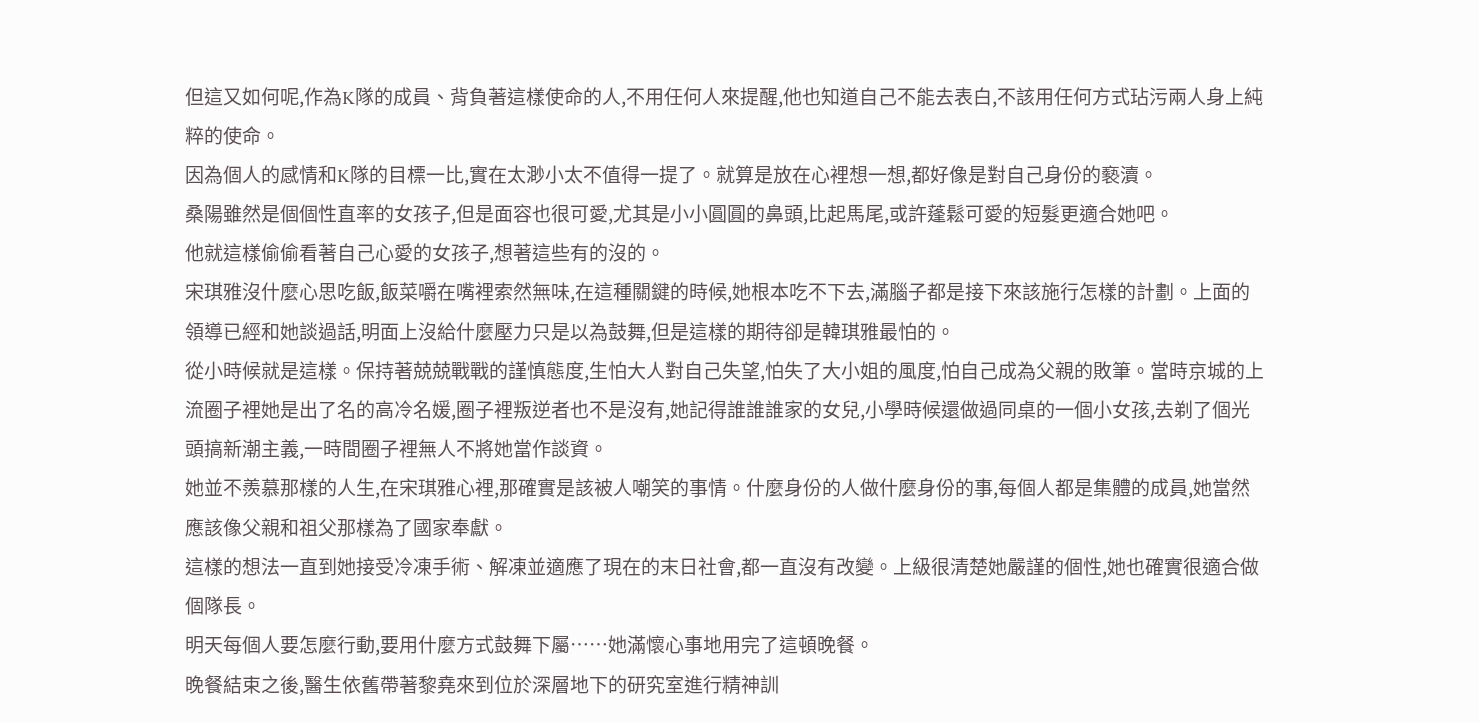但這又如何呢,作為K隊的成員、背負著這樣使命的人,不用任何人來提醒,他也知道自己不能去表白,不該用任何方式玷污兩人身上純粹的使命。
因為個人的感情和K隊的目標一比,實在太渺小太不值得一提了。就算是放在心裡想一想,都好像是對自己身份的褻瀆。
桑陽雖然是個個性直率的女孩子,但是面容也很可愛,尤其是小小圓圓的鼻頭,比起馬尾,或許蓬鬆可愛的短髮更適合她吧。
他就這樣偷偷看著自己心愛的女孩子,想著這些有的沒的。
宋琪雅沒什麼心思吃飯,飯菜嚼在嘴裡索然無味,在這種關鍵的時候,她根本吃不下去,滿腦子都是接下來該施行怎樣的計劃。上面的領導已經和她談過話,明面上沒給什麼壓力只是以為鼓舞,但是這樣的期待卻是韓琪雅最怕的。
從小時候就是這樣。保持著兢兢戰戰的謹慎態度,生怕大人對自己失望,怕失了大小姐的風度,怕自己成為父親的敗筆。當時京城的上流圈子裡她是出了名的高冷名媛,圈子裡叛逆者也不是沒有,她記得誰誰誰家的女兒,小學時候還做過同桌的一個小女孩,去剃了個光頭搞新潮主義,一時間圈子裡無人不將她當作談資。
她並不羨慕那樣的人生,在宋琪雅心裡,那確實是該被人嘲笑的事情。什麼身份的人做什麼身份的事,每個人都是集體的成員,她當然應該像父親和祖父那樣為了國家奉獻。
這樣的想法一直到她接受冷凍手術、解凍並適應了現在的末日社會,都一直沒有改變。上級很清楚她嚴謹的個性,她也確實很適合做個隊長。
明天每個人要怎麼行動,要用什麼方式鼓舞下屬……她滿懷心事地用完了這頓晚餐。
晚餐結束之後,醫生依舊帶著黎堯來到位於深層地下的研究室進行精神訓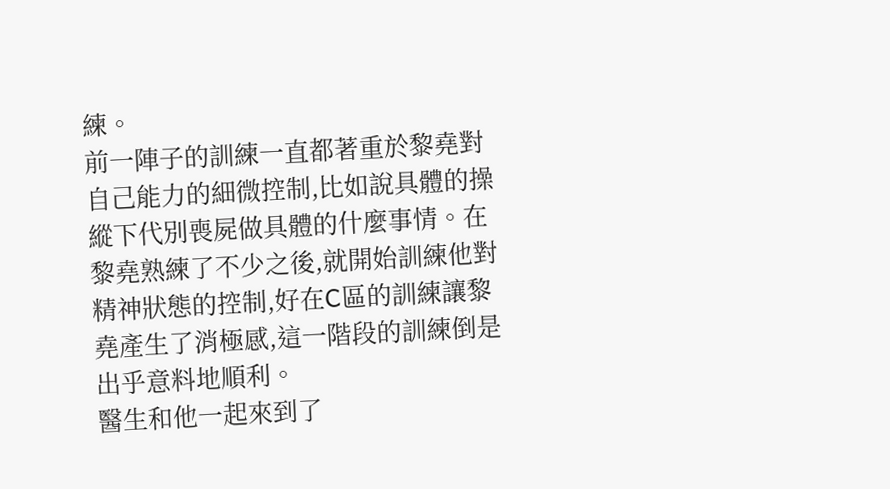練。
前一陣子的訓練一直都著重於黎堯對自己能力的細微控制,比如說具體的操縱下代別喪屍做具體的什麼事情。在黎堯熟練了不少之後,就開始訓練他對精神狀態的控制,好在C區的訓練讓黎堯產生了消極感,這一階段的訓練倒是出乎意料地順利。
醫生和他一起來到了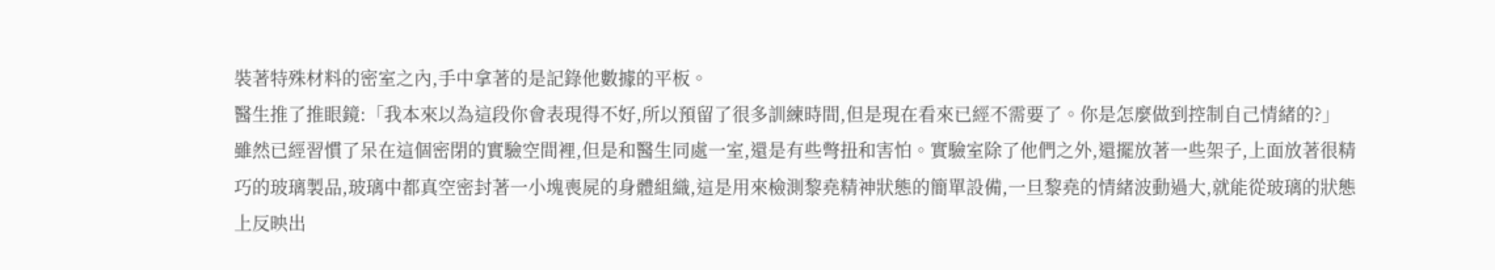裝著特殊材料的密室之內,手中拿著的是記錄他數據的平板。
醫生推了推眼鏡:「我本來以為這段你會表現得不好,所以預留了很多訓練時間,但是現在看來已經不需要了。你是怎麼做到控制自己情緒的?」
雖然已經習慣了呆在這個密閉的實驗空間裡,但是和醫生同處一室,還是有些彆扭和害怕。實驗室除了他們之外,還擺放著一些架子,上面放著很精巧的玻璃製品,玻璃中都真空密封著一小塊喪屍的身體組織,這是用來檢測黎堯精神狀態的簡單設備,一旦黎堯的情緒波動過大,就能從玻璃的狀態上反映出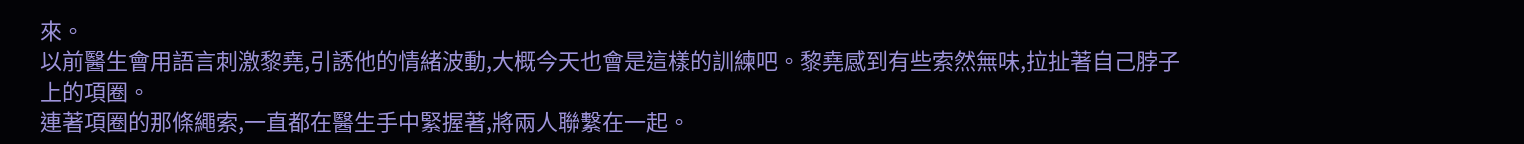來。
以前醫生會用語言刺激黎堯,引誘他的情緒波動,大概今天也會是這樣的訓練吧。黎堯感到有些索然無味,拉扯著自己脖子上的項圈。
連著項圈的那條繩索,一直都在醫生手中緊握著,將兩人聯繫在一起。